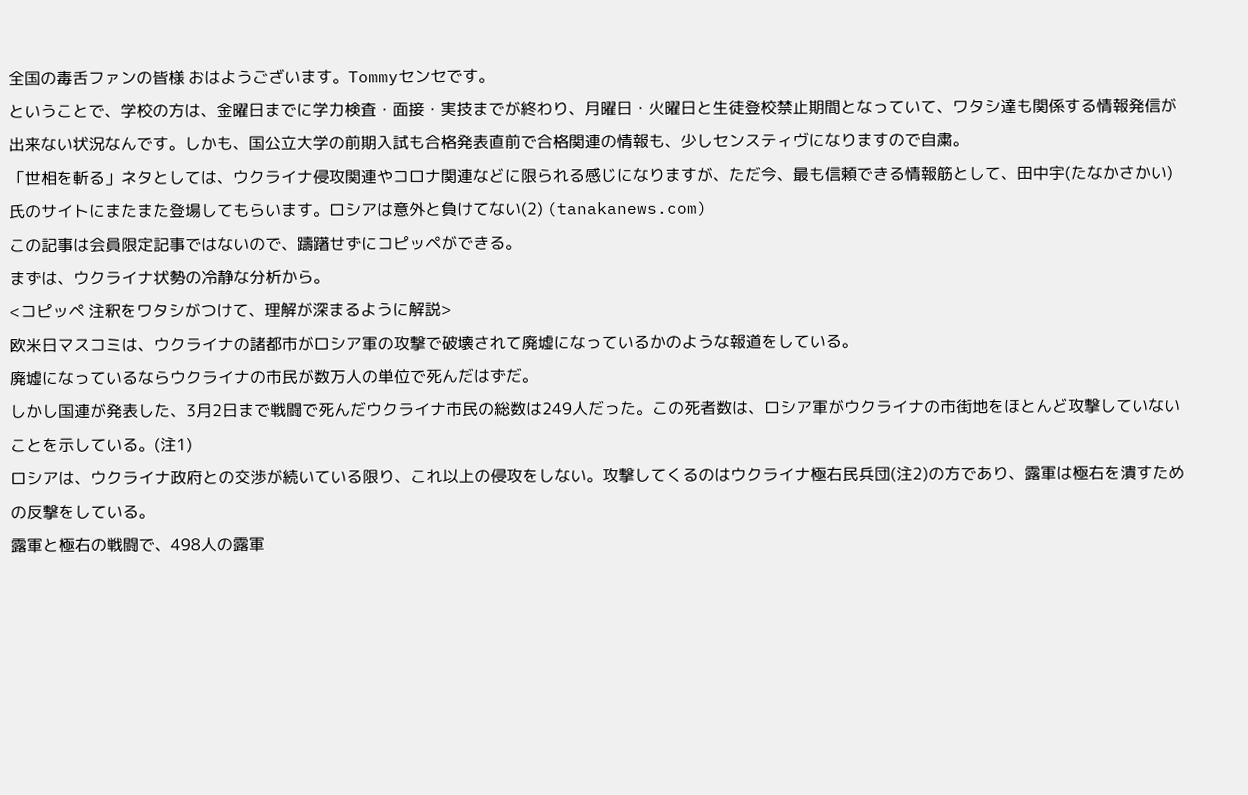全国の毒舌ファンの皆様 おはようございます。Tommyセンセです。
ということで、学校の方は、金曜日までに学力検査・面接・実技までが終わり、月曜日・火曜日と生徒登校禁止期間となっていて、ワタシ達も関係する情報発信が出来ない状況なんです。しかも、国公立大学の前期入試も合格発表直前で合格関連の情報も、少しセンスティヴになりますので自粛。
「世相を斬る」ネタとしては、ウクライナ侵攻関連やコロナ関連などに限られる感じになりますが、ただ今、最も信頼できる情報筋として、田中宇(たなかさかい)氏のサイトにまたまた登場してもらいます。ロシアは意外と負けてない(2) (tanakanews.com)
この記事は会員限定記事ではないので、躊躇せずにコピッペができる。
まずは、ウクライナ状勢の冷静な分析から。
<コピッペ 注釈をワタシがつけて、理解が深まるように解説>
欧米日マスコミは、ウクライナの諸都市がロシア軍の攻撃で破壊されて廃墟になっているかのような報道をしている。
廃墟になっているならウクライナの市民が数万人の単位で死んだはずだ。
しかし国連が発表した、3月2日まで戦闘で死んだウクライナ市民の総数は249人だった。この死者数は、ロシア軍がウクライナの市街地をほとんど攻撃していないことを示している。(注1)
ロシアは、ウクライナ政府との交渉が続いている限り、これ以上の侵攻をしない。攻撃してくるのはウクライナ極右民兵団(注2)の方であり、露軍は極右を潰すための反撃をしている。
露軍と極右の戦闘で、498人の露軍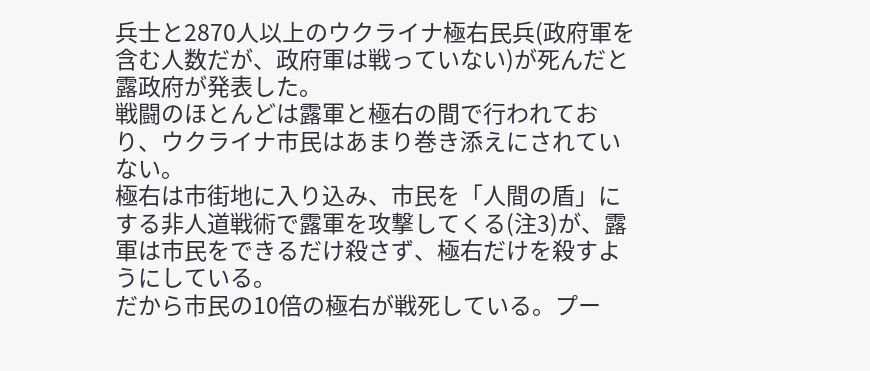兵士と2870人以上のウクライナ極右民兵(政府軍を含む人数だが、政府軍は戦っていない)が死んだと露政府が発表した。
戦闘のほとんどは露軍と極右の間で行われており、ウクライナ市民はあまり巻き添えにされていない。
極右は市街地に入り込み、市民を「人間の盾」にする非人道戦術で露軍を攻撃してくる(注3)が、露軍は市民をできるだけ殺さず、極右だけを殺すようにしている。
だから市民の10倍の極右が戦死している。プー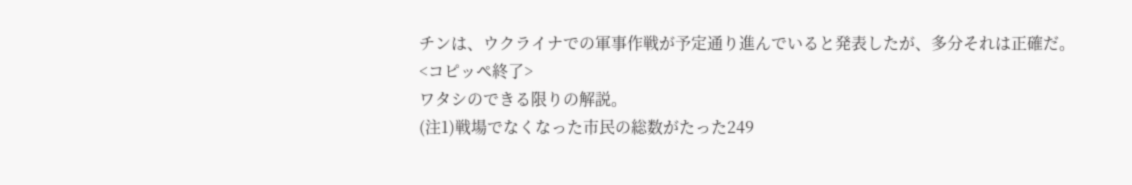チンは、ウクライナでの軍事作戦が予定通り進んでいると発表したが、多分それは正確だ。
<コピッペ終了>
ワタシのできる限りの解説。
(注1)戦場でなくなった市民の総数がたった249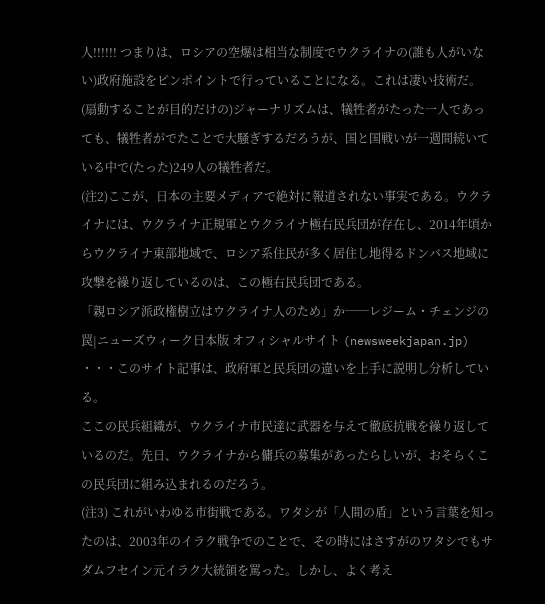人!!!!!! つまりは、ロシアの空爆は相当な制度でウクライナの(誰も人がいない)政府施設をピンポイントで行っていることになる。これは凄い技術だ。(扇動することが目的だけの)ジャーナリズムは、犠牲者がたった一人であっても、犠牲者がでたことで大騒ぎするだろうが、国と国戦いが一週間続いている中で(たった)249人の犠牲者だ。
(注2)ここが、日本の主要メディアで絶対に報道されない事実である。ウクライナには、ウクライナ正規軍とウクライナ極右民兵団が存在し、2014年頃からウクライナ東部地域で、ロシア系住民が多く居住し地得るドンバス地域に攻撃を繰り返しているのは、この極右民兵団である。
「親ロシア派政権樹立はウクライナ人のため」か──レジーム・チェンジの罠|ニューズウィーク日本版 オフィシャルサイト (newsweekjapan.jp)
・・・このサイト記事は、政府軍と民兵団の違いを上手に説明し分析している。
ここの民兵組織が、ウクライナ市民達に武器を与えて徹底抗戦を繰り返しているのだ。先日、ウクライナから傭兵の募集があったらしいが、おそらくこの民兵団に組み込まれるのだろう。
(注3) これがいわゆる市街戦である。ワタシが「人間の盾」という言葉を知ったのは、2003年のイラク戦争でのことで、その時にはさすがのワタシでもサダムフセイン元イラク大統領を罵った。しかし、よく考え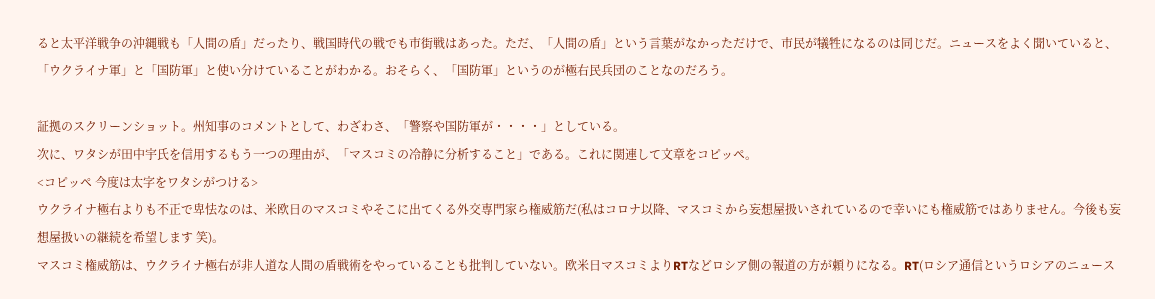ると太平洋戦争の沖縄戦も「人間の盾」だったり、戦国時代の戦でも市街戦はあった。ただ、「人間の盾」という言葉がなかっただけで、市民が犠牲になるのは同じだ。ニュースをよく聞いていると、「ウクライナ軍」と「国防軍」と使い分けていることがわかる。おそらく、「国防軍」というのが極右民兵団のことなのだろう。

証拠のスクリーンショット。州知事のコメントとして、わざわさ、「警察や国防軍が・・・・」としている。
次に、ワタシが田中宇氏を信用するもう一つの理由が、「マスコミの冷静に分析すること」である。これに関連して文章をコピッペ。
<コピッペ 今度は太字をワタシがつける>
ウクライナ極右よりも不正で卑怯なのは、米欧日のマスコミやそこに出てくる外交専門家ら権威筋だ(私はコロナ以降、マスコミから妄想屋扱いされているので幸いにも権威筋ではありません。今後も妄想屋扱いの継続を希望します 笑)。
マスコミ権威筋は、ウクライナ極右が非人道な人間の盾戦術をやっていることも批判していない。欧米日マスコミよりRTなどロシア側の報道の方が頼りになる。RT(ロシア通信というロシアのニュース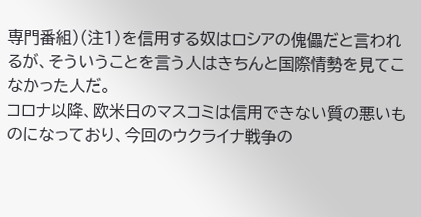専門番組)(注1)を信用する奴はロシアの傀儡だと言われるが、そういうことを言う人はきちんと国際情勢を見てこなかった人だ。
コロナ以降、欧米日のマスコミは信用できない質の悪いものになっており、今回のウクライナ戦争の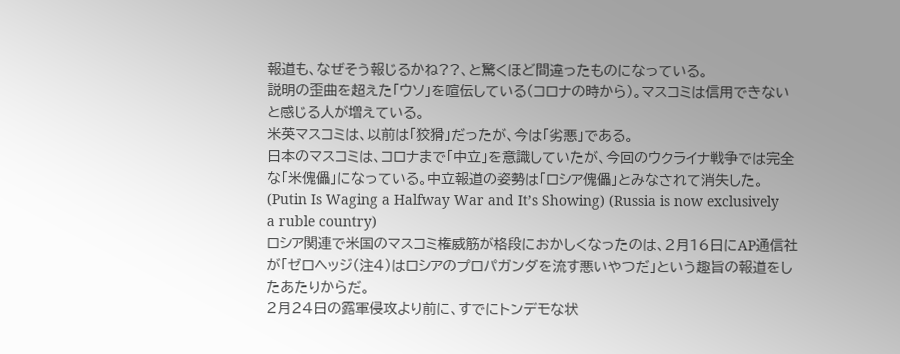報道も、なぜそう報じるかね??、と驚くほど間違ったものになっている。
説明の歪曲を超えた「ウソ」を喧伝している(コロナの時から)。マスコミは信用できないと感じる人が増えている。
米英マスコミは、以前は「狡猾」だったが、今は「劣悪」である。
日本のマスコミは、コロナまで「中立」を意識していたが、今回のウクライナ戦争では完全な「米傀儡」になっている。中立報道の姿勢は「ロシア傀儡」とみなされて消失した。 (Putin Is Waging a Halfway War and It’s Showing) (Russia is now exclusively a ruble country)
ロシア関連で米国のマスコミ権威筋が格段におかしくなったのは、2月16日にAP通信社が「ゼロヘッジ(注4)はロシアのプロパガンダを流す悪いやつだ」という趣旨の報道をしたあたりからだ。
2月24日の露軍侵攻より前に、すでにトンデモな状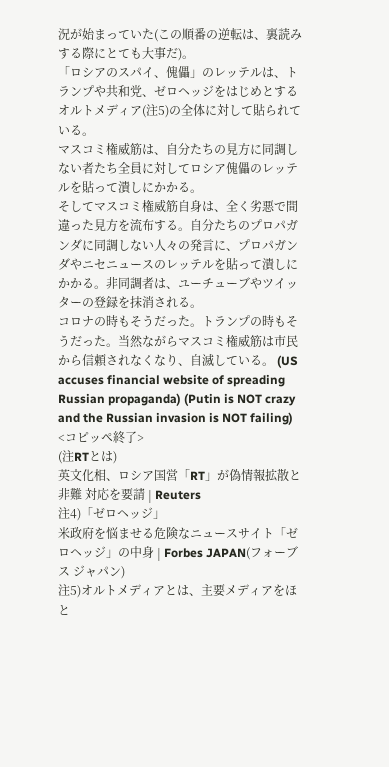況が始まっていた(この順番の逆転は、裏読みする際にとても大事だ)。
「ロシアのスパイ、傀儡」のレッテルは、トランプや共和党、ゼロヘッジをはじめとするオルトメディア(注5)の全体に対して貼られている。
マスコミ権威筋は、自分たちの見方に同調しない者たち全員に対してロシア傀儡のレッテルを貼って潰しにかかる。
そしてマスコミ権威筋自身は、全く劣悪で間違った見方を流布する。自分たちのプロパガンダに同調しない人々の発言に、プロパガンダやニセニュースのレッテルを貼って潰しにかかる。非同調者は、ユーチューブやツイッターの登録を抹消される。
コロナの時もそうだった。トランプの時もそうだった。当然ながらマスコミ権威筋は市民から信頼されなくなり、自滅している。 (US accuses financial website of spreading Russian propaganda) (Putin is NOT crazy and the Russian invasion is NOT failing)
<コピッペ終了>
(注RTとは)
英文化相、ロシア国営「RT」が偽情報拡散と非難 対応を要請 | Reuters
注4)「ゼロヘッジ」
米政府を悩ませる危険なニュースサイト「ゼロヘッジ」の中身 | Forbes JAPAN(フォーブス ジャパン)
注5)オルトメディアとは、主要メディアをほと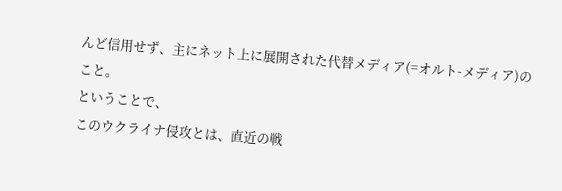んど信用せず、主にネット上に展開された代替メディア(=オルト-メディア)のこと。
ということで、
このウクライナ侵攻とは、直近の戦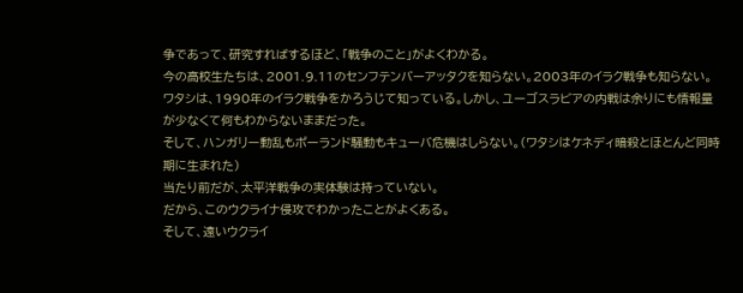争であって、研究すればするほど、「戦争のこと」がよくわかる。
今の高校生たちは、2001.9.11のセンフテンバーアッタクを知らない。2003年のイラク戦争も知らない。
ワタシは、1990年のイラク戦争をかろうじて知っている。しかし、ユーゴスラビアの内戦は余りにも情報量が少なくて何もわからないままだった。
そして、ハンガリー動乱もポーランド騒動もキューバ危機はしらない。(ワタシはケネディ暗殺とほとんど同時期に生まれた)
当たり前だが、太平洋戦争の実体験は持っていない。
だから、このウクライナ侵攻でわかったことがよくある。
そして、遠いウクライ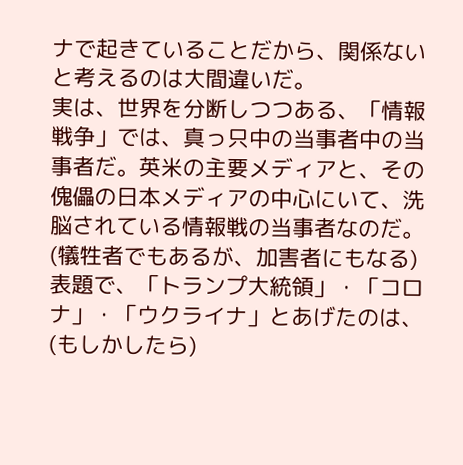ナで起きていることだから、関係ないと考えるのは大間違いだ。
実は、世界を分断しつつある、「情報戦争」では、真っ只中の当事者中の当事者だ。英米の主要メディアと、その傀儡の日本メディアの中心にいて、洗脳されている情報戦の当事者なのだ。(犠牲者でもあるが、加害者にもなる)
表題で、「トランプ大統領」・「コロナ」・「ウクライナ」とあげたのは、(もしかしたら)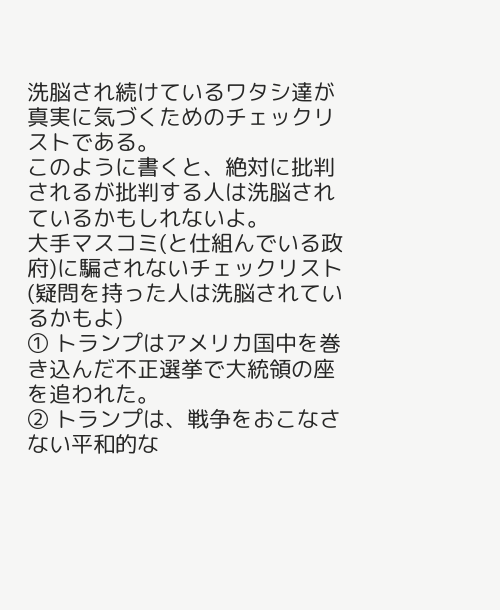洗脳され続けているワタシ達が真実に気づくためのチェックリストである。
このように書くと、絶対に批判されるが批判する人は洗脳されているかもしれないよ。
大手マスコミ(と仕組んでいる政府)に騙されないチェックリスト(疑問を持った人は洗脳されているかもよ)
① トランプはアメリカ国中を巻き込んだ不正選挙で大統領の座を追われた。
② トランプは、戦争をおこなさない平和的な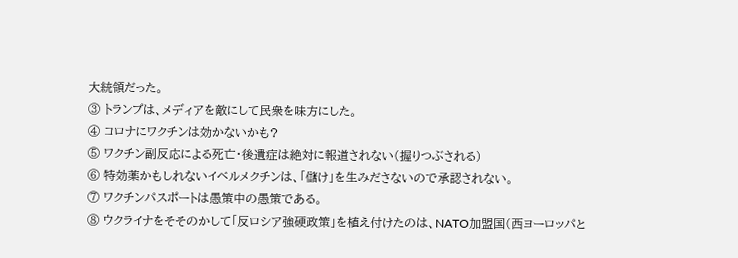大統領だった。
③ トランプは、メディアを敵にして民衆を味方にした。
④ コロナにワクチンは効かないかも?
⑤ ワクチン副反応による死亡・後遺症は絶対に報道されない(握りつぶされる)
⑥ 特効薬かもしれないイベルメクチンは、「儲け」を生みださないので承認されない。
⑦ ワクチンパスポートは愚策中の愚策である。
⑧ ウクライナをそそのかして「反ロシア強硬政策」を植え付けたのは、NATO加盟国(西ヨーロッパと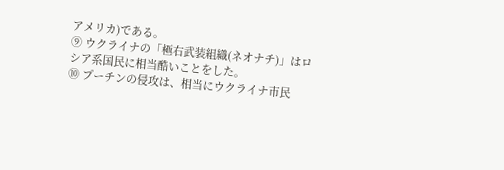アメリカ)である。
⑨ ウクライナの「極右武装組織(ネオナチ)」はロシア系国民に相当酷いことをした。
⑩ プーチンの侵攻は、相当にウクライナ市民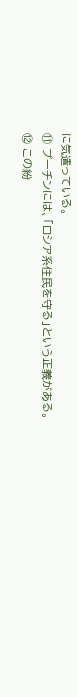に気遣っている。
⑪ プーチンには、「ロシア系住民を守る」という正義がある。
⑫ この紛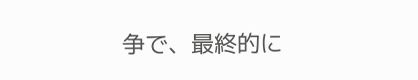争で、最終的に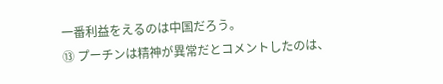一番利益をえるのは中国だろう。
⑬ プーチンは精神が異常だとコメントしたのは、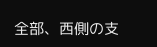全部、西側の支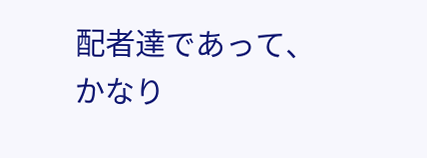配者達であって、かなり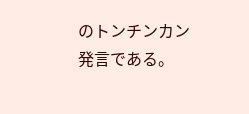のトンチンカン発言である。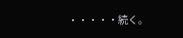・・・・・続く。